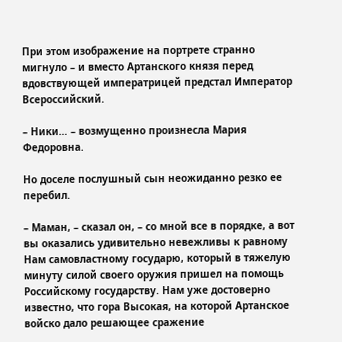При этом изображение на портрете странно мигнуло – и вместо Артанского князя перед вдовствующей императрицей предстал Император Всероссийский.

– Ники… – возмущенно произнесла Мария Федоровна.

Но доселе послушный сын неожиданно резко ее перебил.

– Маман, – сказал он, – со мной все в порядке, а вот вы оказались удивительно невежливы к равному Нам самовластному государю, который в тяжелую минуту силой своего оружия пришел на помощь Российскому государству. Нам уже достоверно известно, что гора Высокая, на которой Артанское войско дало решающее сражение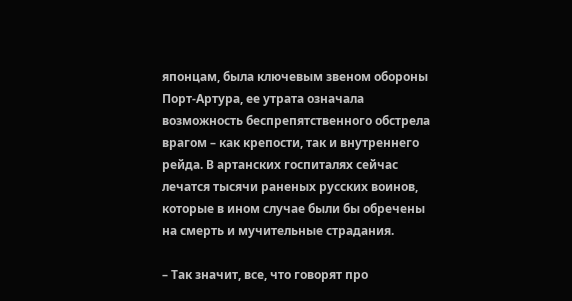японцам, была ключевым звеном обороны Порт-Артура, ее утрата означала возможность беспрепятственного обстрела врагом – как крепости, так и внутреннего рейда. В артанских госпиталях сейчас лечатся тысячи раненых русских воинов, которые в ином случае были бы обречены на смерть и мучительные страдания.

– Так значит, все, что говорят про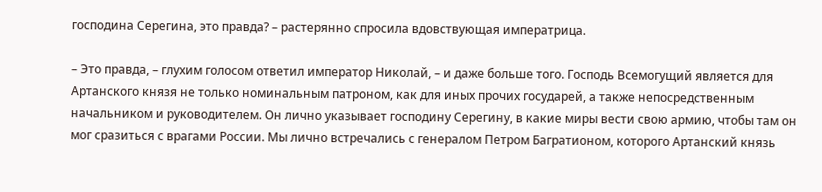господина Серегина, это правда? – растерянно спросила вдовствующая императрица.

– Это правда, – глухим голосом ответил император Николай, – и даже больше того. Господь Всемогущий является для Артанского князя не только номинальным патроном, как для иных прочих государей, а также непосредственным начальником и руководителем. Он лично указывает господину Серегину, в какие миры вести свою армию, чтобы там он мог сразиться с врагами России. Мы лично встречались с генералом Петром Багратионом, которого Артанский князь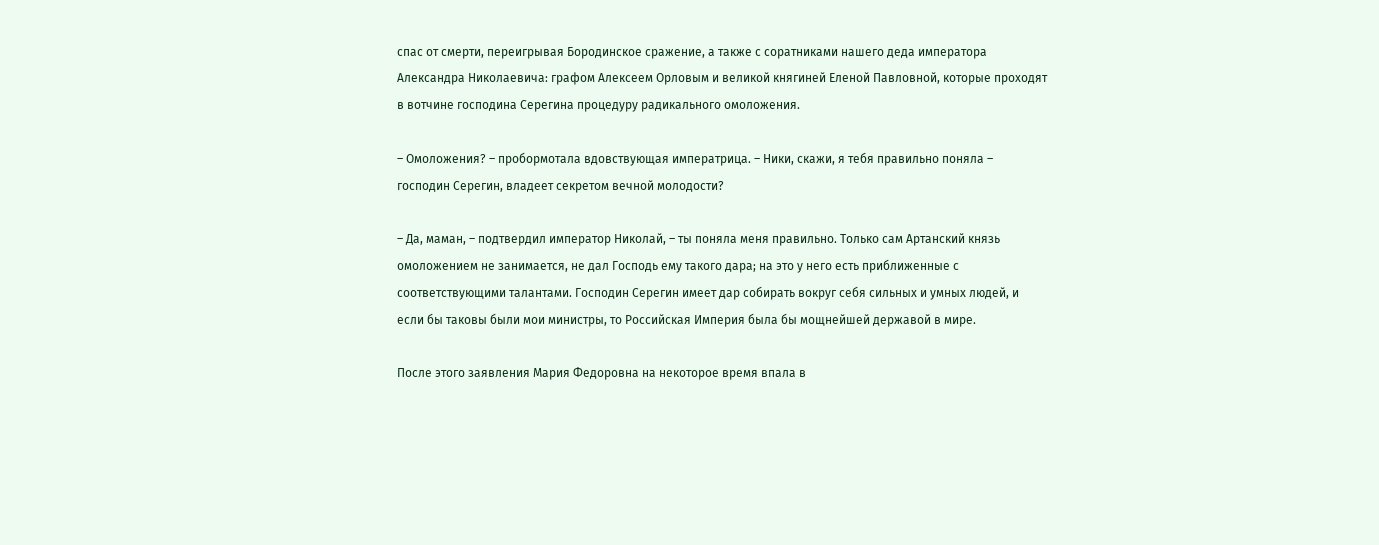спас от смерти, переигрывая Бородинское сражение, а также с соратниками нашего деда императора Александра Николаевича: графом Алексеем Орловым и великой княгиней Еленой Павловной, которые проходят в вотчине господина Серегина процедуру радикального омоложения.

– Омоложения? – пробормотала вдовствующая императрица. – Ники, скажи, я тебя правильно поняла – господин Серегин, владеет секретом вечной молодости?

– Да, маман, – подтвердил император Николай, – ты поняла меня правильно. Только сам Артанский князь омоложением не занимается, не дал Господь ему такого дара; на это у него есть приближенные с соответствующими талантами. Господин Серегин имеет дар собирать вокруг себя сильных и умных людей, и если бы таковы были мои министры, то Российская Империя была бы мощнейшей державой в мире.

После этого заявления Мария Федоровна на некоторое время впала в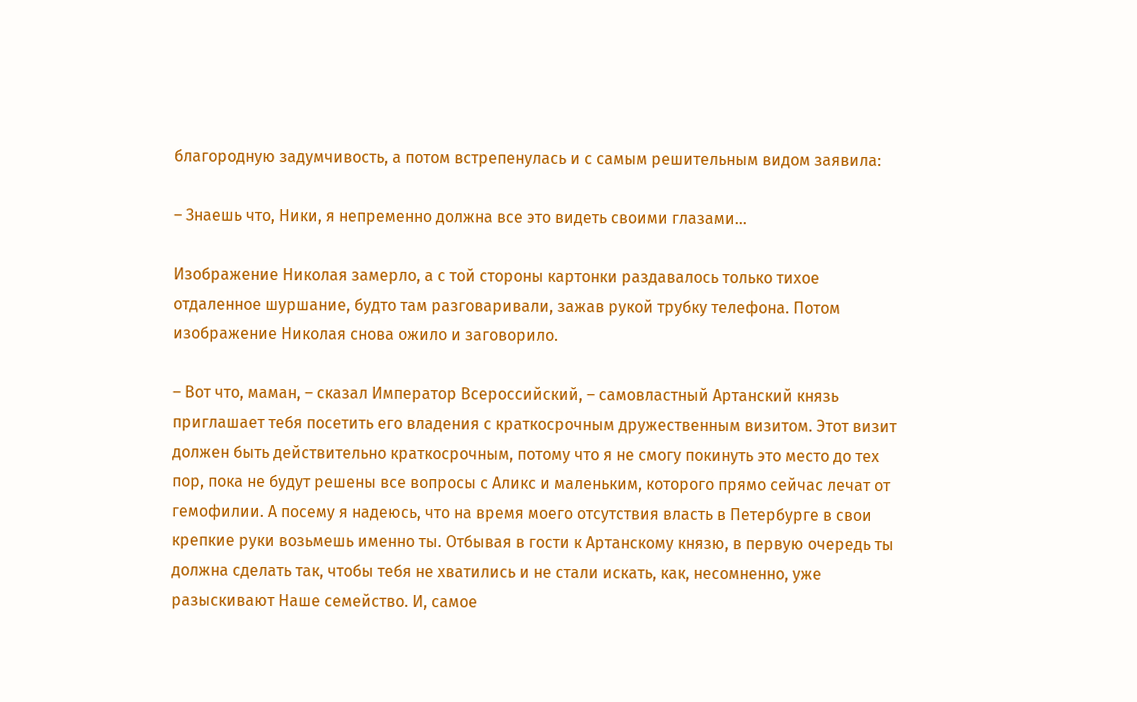благородную задумчивость, а потом встрепенулась и с самым решительным видом заявила:

– Знаешь что, Ники, я непременно должна все это видеть своими глазами…

Изображение Николая замерло, а с той стороны картонки раздавалось только тихое отдаленное шуршание, будто там разговаривали, зажав рукой трубку телефона. Потом изображение Николая снова ожило и заговорило.

– Вот что, маман, – сказал Император Всероссийский, – самовластный Артанский князь приглашает тебя посетить его владения с краткосрочным дружественным визитом. Этот визит должен быть действительно краткосрочным, потому что я не смогу покинуть это место до тех пор, пока не будут решены все вопросы с Аликс и маленьким, которого прямо сейчас лечат от гемофилии. А посему я надеюсь, что на время моего отсутствия власть в Петербурге в свои крепкие руки возьмешь именно ты. Отбывая в гости к Артанскому князю, в первую очередь ты должна сделать так, чтобы тебя не хватились и не стали искать, как, несомненно, уже разыскивают Наше семейство. И, самое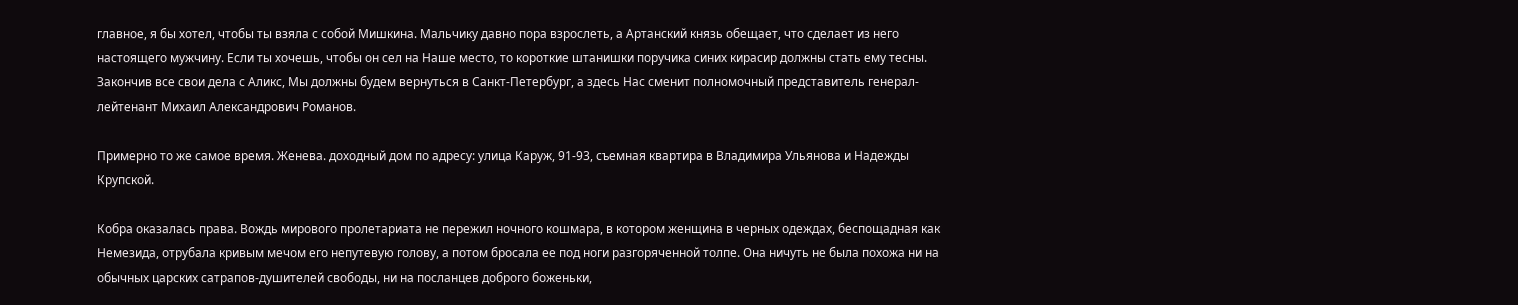главное, я бы хотел, чтобы ты взяла с собой Мишкина. Мальчику давно пора взрослеть, а Артанский князь обещает, что сделает из него настоящего мужчину. Если ты хочешь, чтобы он сел на Наше место, то короткие штанишки поручика синих кирасир должны стать ему тесны. Закончив все свои дела с Аликс, Мы должны будем вернуться в Санкт-Петербург, а здесь Нас сменит полномочный представитель генерал-лейтенант Михаил Александрович Романов.

Примерно то же самое время. Женева. доходный дом по адресу: улица Каруж, 91-93, съемная квартира в Владимира Ульянова и Надежды Крупской.

Кобра оказалась права. Вождь мирового пролетариата не пережил ночного кошмара, в котором женщина в черных одеждах, беспощадная как Немезида, отрубала кривым мечом его непутевую голову, а потом бросала ее под ноги разгоряченной толпе. Она ничуть не была похожа ни на обычных царских сатрапов-душителей свободы, ни на посланцев доброго боженьки,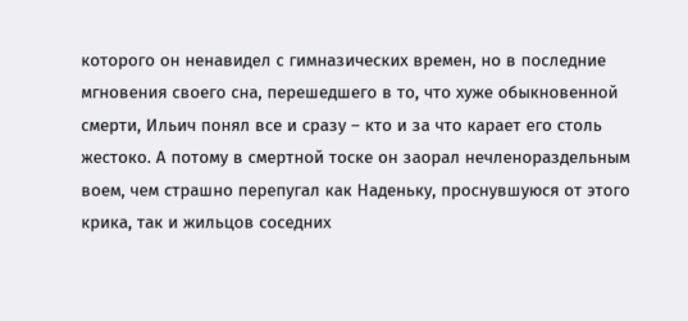которого он ненавидел с гимназических времен, но в последние мгновения своего сна, перешедшего в то, что хуже обыкновенной смерти, Ильич понял все и сразу – кто и за что карает его столь жестоко. А потому в смертной тоске он заорал нечленораздельным воем, чем страшно перепугал как Наденьку, проснувшуюся от этого крика, так и жильцов соседних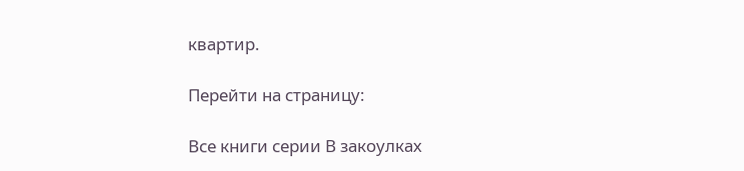квартир.

Перейти на страницу:

Все книги серии В закоулках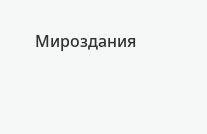Мироздания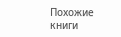Похожие книги